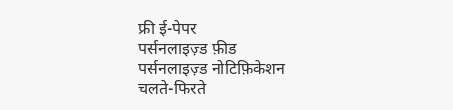फ्री ई-पेपर
पर्सनलाइज़्ड फ़ीड
पर्सनलाइज़्ड नोटिफ़िकेशन
चलते-फिरते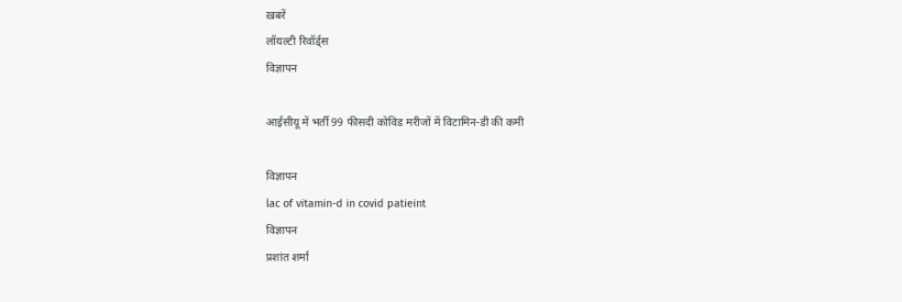ख़बरें
लॉयल्टी रिवॉर्ड्स
विज्ञापन

आईसीयू में भर्ती 99 फीसदी कोविड मरीजों में विटामिन-डी की कमी

विज्ञापन
lac of vitamin-d in covid patieint
विज्ञापन
प्रशांत शर्मा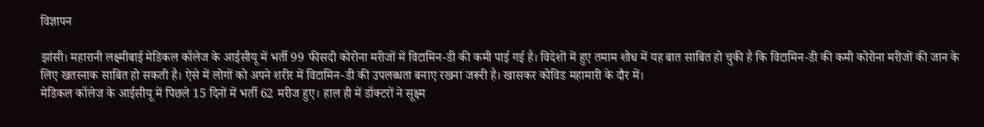विज्ञापन

झांसी। महारानी लक्ष्मीबाई मेडिकल कॉलेज के आईसीयू में भर्ती 99 फीसदी कोरोना मरीजों में विटामिन-डी की कमी पाई गई है। विदेशों में हुए तमाम शोध में यह बात साबित हो चुकी है कि विटामिन-डी की कमी कोरोना मरीजों की जान के लिए खतरनाक साबित हो सकती है। ऐसे में लोगों को अपने शरीर में विटामिन-डी की उपलब्धता बनाए रखना जरूरी है। खासकर कोविड महामारी के दौर में।
मेडिकल कॉलेज के आईसीयू में पिछले 15 दिनों में भर्ती 62 मरीज हुए। हाल ही में डॉक्टरों ने सूक्ष्म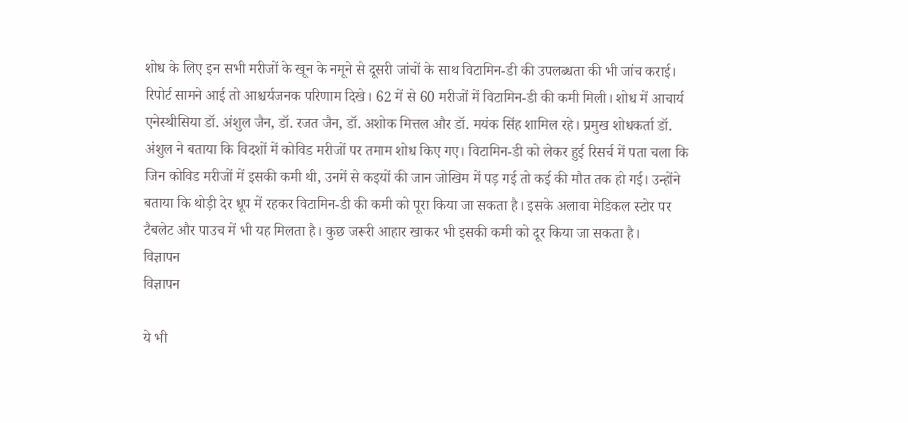शोध के लिए इन सभी मरीजों के खून के नमूने से दूसरी जांचों के साथ विटामिन-डी की उपलब्धता की भी जांच कराई। रिपोर्ट सामने आई तो आश्चर्यजनक परिणाम दिखे। 62 में से 60 मरीजों में विटामिन-डी की कमी मिली। शोध में आचार्य एनेस्थीसिया डॉ. अंशुल जैन, डॉ. रजत जैन, डॉ. अशोक मित्तल और डॉ. मयंक सिंह शामिल रहे। प्रमुख शोधकर्ता डॉ. अंशुल ने बताया कि विदशों में कोविड मरीजों पर तमाम शोध किए गए। विटामिन-डी को लेकर हुई रिसर्च में पता चला कि जिन कोविड मरीजों में इसकी कमी थी, उनमें से कइयों की जान जोखिम में पड़ गई तो कई की मौत तक हो गई। उन्होंने बताया कि थोड़ी देर धूप में रहकर विटामिन-डी की कमी को पूरा किया जा सकता है। इसके अलावा मेडिकल स्टोर पर टैबलेट और पाउच में भी यह मिलता है। कुछ जरूरी आहार खाकर भी इसकी कमी को दूर किया जा सकता है।
विज्ञापन
विज्ञापन

ये भी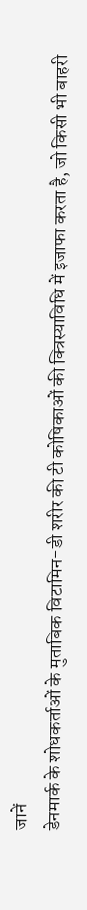जानें
डेनमार्क के शोधकर्ताओं के मुताबिक विटामिन-डी शरीर की टी कोषिकाओं की क्त्रिस्याविधि में इजाफा करता है, जो किसी भी बाहरी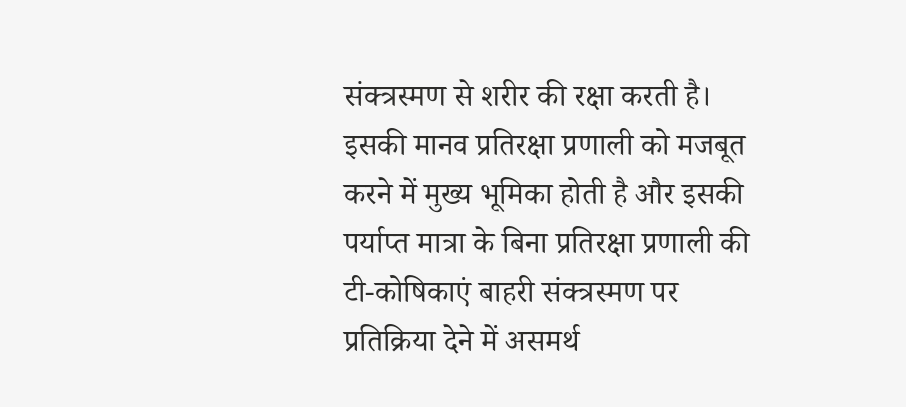संक्त्रस्मण से शरीर की रक्षा करती है। इसकी मानव प्रतिरक्षा प्रणाली को मजबूत करने में मुख्य भूमिका होती है और इसकी पर्याप्त मात्रा के बिना प्रतिरक्षा प्रणाली की टी-कोषिकाएं बाहरी संक्त्रस्मण पर प्रतिक्रिया देने में असमर्थ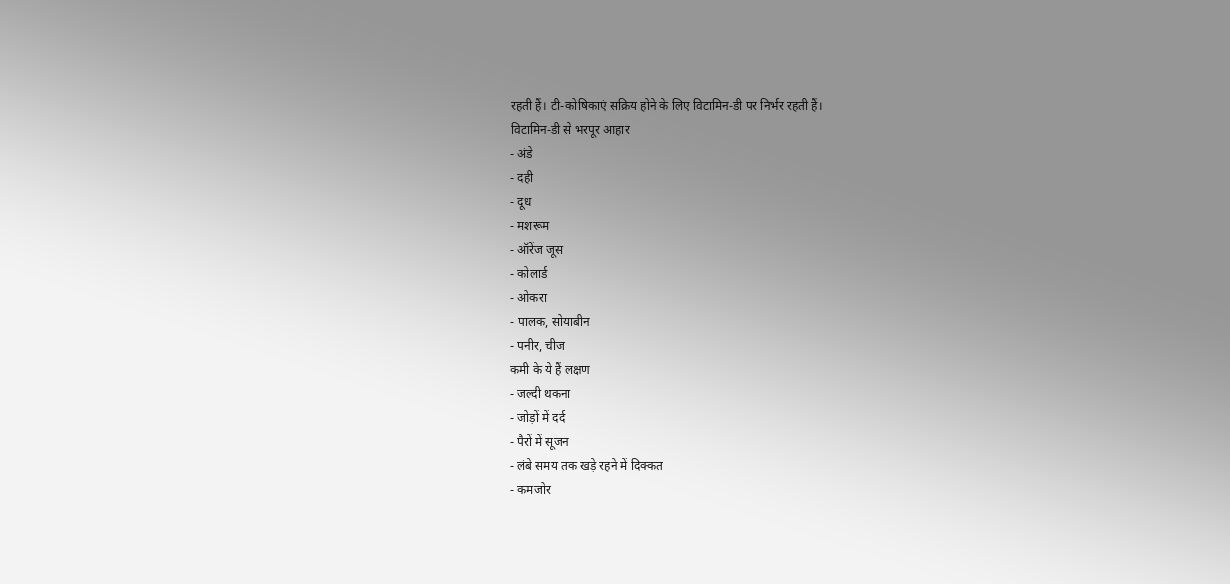रहती हैं। टी-कोषिकाएं सक्रिय होने के लिए विटामिन-डी पर निर्भर रहती हैं।
विटामिन-डी से भरपूर आहार
- अंडे
- दही
- दूध
- मशरूम
- ऑरेंज जूस
- कोलार्ड
- ओकरा
- पालक, सोयाबीन
- पनीर, चीज
कमी के ये हैं लक्षण
- जल्दी थकना
- जोड़ों में दर्द
- पैरों में सूजन
- लंबे समय तक खड़े रहने में दिक्कत
- कमजोर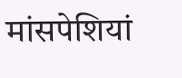मांसपेशियां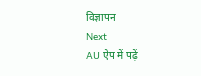विज्ञापन
Next
AU ऐप में पढ़ें